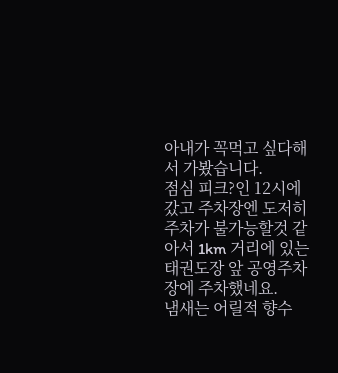아내가 꼭먹고 싶다해서 가봤습니다.
점심 피크?인 12시에 갔고 주차장엔 도저히 주차가 불가능할것 같아서 1km 거리에 있는 태권도장 앞 공영주차장에 주차했네요.
냄새는 어릴적 향수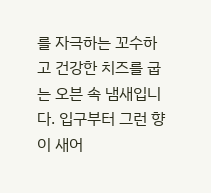를 자극하는 꼬수하고 건강한 치즈를 굽는 오븐 속 냄새입니다. 입구부터 그런 향이 새어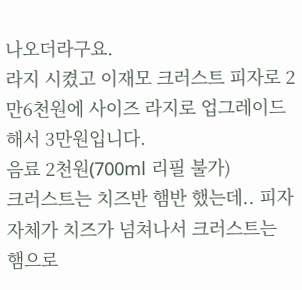나오더라구요.
라지 시켰고 이재모 크러스트 피자로 2만6천원에 사이즈 라지로 업그레이드해서 3만원입니다.
음료 2천원(700ml 리필 불가)
크러스트는 치즈반 햄반 했는데.. 피자 자체가 치즈가 넘쳐나서 크러스트는 햄으로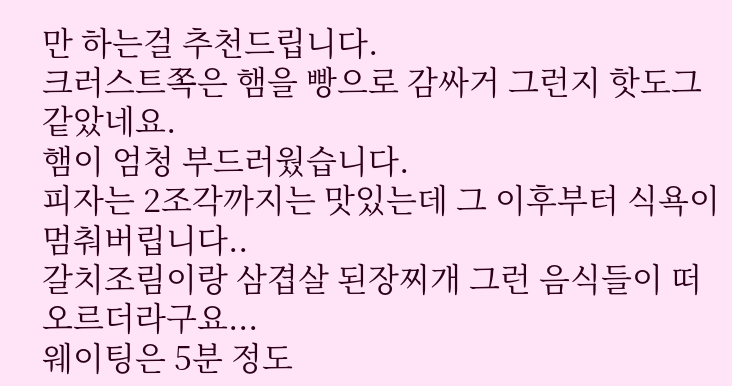만 하는걸 추천드립니다.
크러스트쪽은 햄을 빵으로 감싸거 그런지 핫도그같았네요.
햄이 엄청 부드러웠습니다.
피자는 2조각까지는 맛있는데 그 이후부터 식욕이 멈춰버립니다..
갈치조림이랑 삼겹살 된장찌개 그런 음식들이 떠오르더라구요...
웨이팅은 5분 정도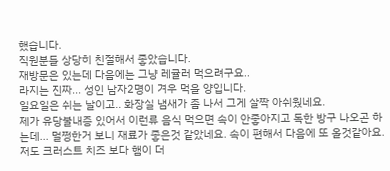했습니다.
직원분들 상당히 친절해서 좋았습니다.
재방문은 있는데 다음에는 그냥 레귤러 먹으려구요..
라지는 진짜... 성인 남자2명이 겨우 먹을 양입니다.
일요일은 쉬는 날이고.. 화장실 냄새가 좀 나서 그게 살짝 아쉬웠네요.
제가 유당불내증 있어서 이런류 음식 먹으면 속이 안좋아지고 독한 방구 나오곤 하는데... 멀쩡한거 보니 재료가 좋은것 같았네요. 속이 편해서 다음에 또 올것같아요.
저도 크러스트 치즈 보다 햄이 더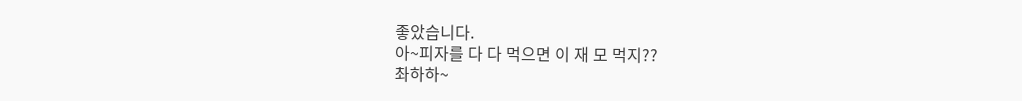좋았습니다.
아~피자를 다 다 먹으면 이 재 모 먹지??
촤하하~